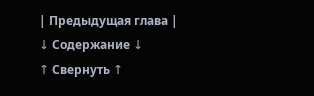| Предыдущая глава |
↓ Содержание ↓
↑ Свернуть ↑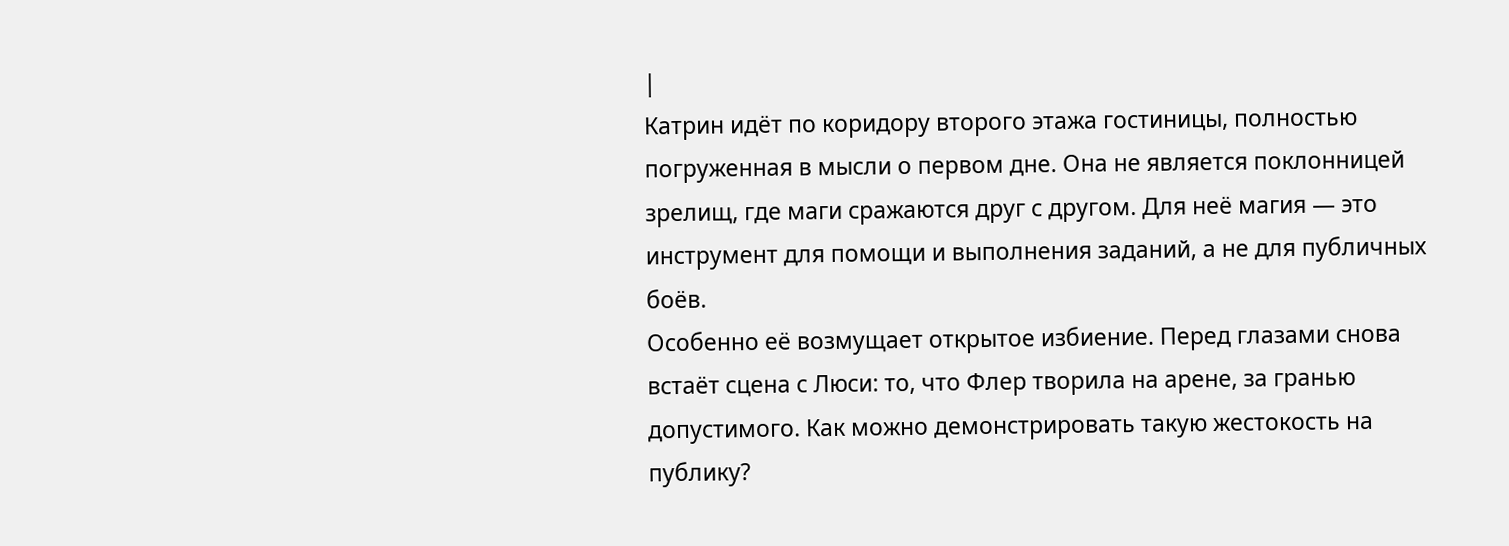|
Катрин идёт по коридору второго этажа гостиницы, полностью погруженная в мысли о первом дне. Она не является поклонницей зрелищ, где маги сражаются друг с другом. Для неё магия — это инструмент для помощи и выполнения заданий, а не для публичных боёв.
Особенно её возмущает открытое избиение. Перед глазами снова встаёт сцена с Люси: то, что Флер творила на арене, за гранью допустимого. Как можно демонстрировать такую жестокость на публику?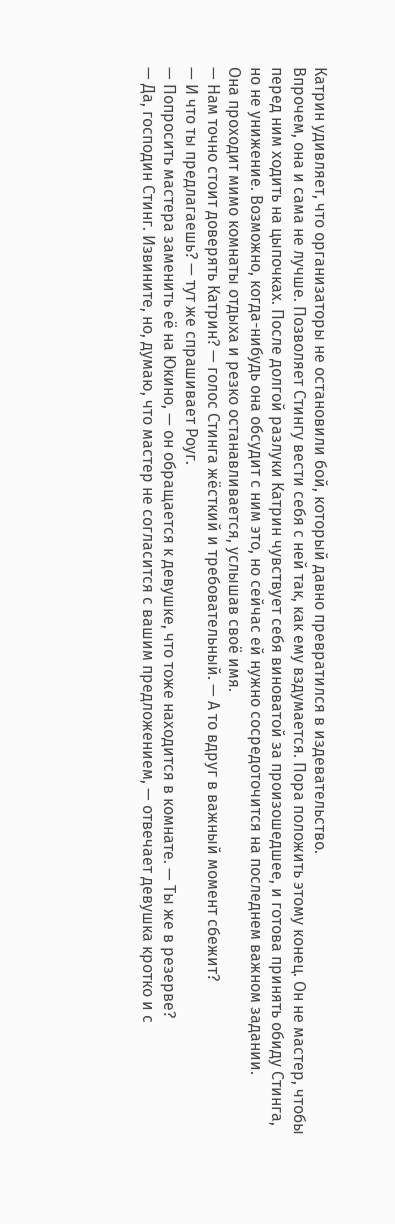Катрин удивляет, что организаторы не остановили бой, который давно превратился в издевательство.
Впрочем, она и сама не лучше. Позволяет Стингу вести себя с ней так, как ему вздумается. Пора положить этому конец. Он не мастер, чтобы перед ним ходить на цыпочках. После долгой разлуки Катрин чувствует себя виноватой за произошедшее, и готова принять обиду Стинга, но не унижение. Возможно, когда-нибудь она обсудит с ним это, но сейчас ей нужно сосредоточится на последнем важном задании.
Она проходит мимо комнаты отдыха и резко останавливается, услышав своё имя.
— Нам точно стоит доверять Катрин? — голос Стинга жёсткий и требовательный. — А то вдруг в важный момент сбежит?
— И что ты предлагаешь? — тут же спрашивает Роуг.
— Попросить мастера заменить её на Юкино, — он обращается к девушке, что тоже находится в комнате. — Ты же в резерве?
— Да, господин Стинг. Извините, но, думаю, что мастер не согласится с вашим предложением, — отвечает девушка кротко и с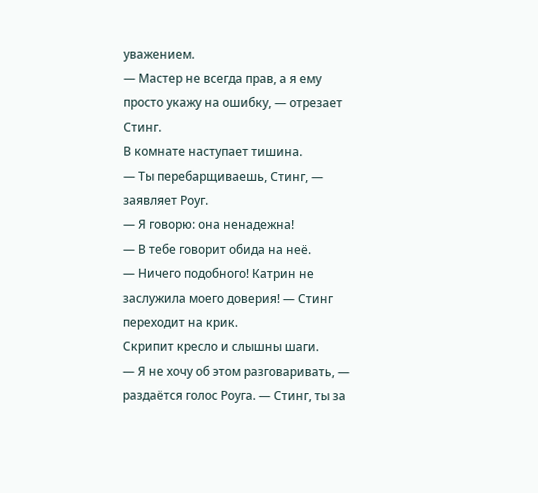уважением.
— Мастер не всегда прав, а я ему просто укажу на ошибку, — отрезает Стинг.
В комнате наступает тишина.
— Ты перебарщиваешь, Стинг, — заявляет Роуг.
— Я говорю: она ненадежна!
— В тебе говорит обида на неё.
— Ничего подобного! Катрин не заслужила моего доверия! — Стинг переходит на крик.
Скрипит кресло и слышны шаги.
— Я не хочу об этом разговаривать, — раздаётся голос Роуга. — Стинг, ты за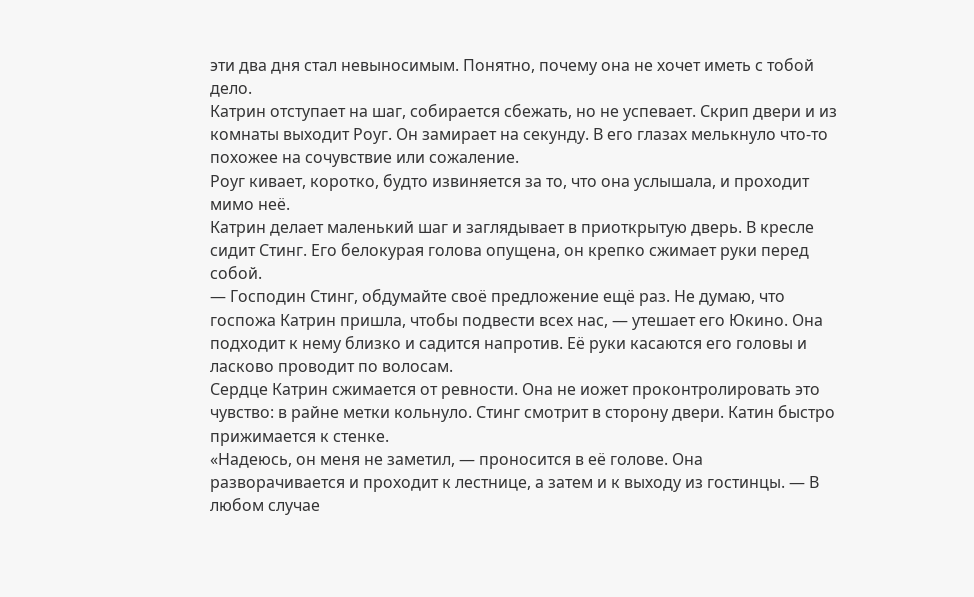эти два дня стал невыносимым. Понятно, почему она не хочет иметь с тобой дело.
Катрин отступает на шаг, собирается сбежать, но не успевает. Скрип двери и из комнаты выходит Роуг. Он замирает на секунду. В его глазах мелькнуло что-то похожее на сочувствие или сожаление.
Роуг кивает, коротко, будто извиняется за то, что она услышала, и проходит мимо неё.
Катрин делает маленький шаг и заглядывает в приоткрытую дверь. В кресле сидит Стинг. Его белокурая голова опущена, он крепко сжимает руки перед собой.
— Господин Стинг, обдумайте своё предложение ещё раз. Не думаю, что госпожа Катрин пришла, чтобы подвести всех нас, — утешает его Юкино. Она подходит к нему близко и садится напротив. Её руки касаются его головы и ласково проводит по волосам.
Сердце Катрин сжимается от ревности. Она не иожет проконтролировать это чувство: в райне метки кольнуло. Стинг смотрит в сторону двери. Катин быстро прижимается к стенке.
«Надеюсь, он меня не заметил, — проносится в её голове. Она разворачивается и проходит к лестнице, а затем и к выходу из гостинцы. — В любом случае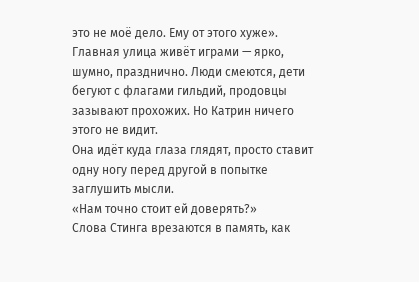это не моё дело. Ему от этого хуже».
Главная улица живёт играми — ярко, шумно, празднично. Люди смеются, дети бегуют с флагами гильдий, продовцы зазывают прохожих. Но Катрин ничего этого не видит.
Она идёт куда глаза глядят, просто ставит одну ногу перед другой в попытке заглушить мысли.
«Нам точно стоит ей доверять?»
Слова Стинга врезаются в память, как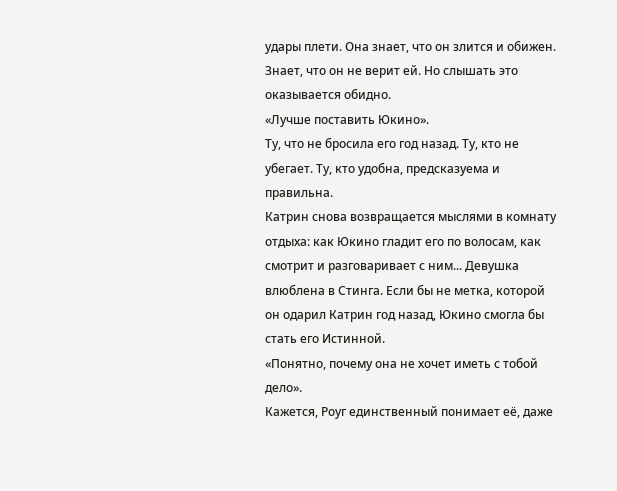удары плети. Она знает, что он злится и обижен. Знает, что он не верит ей. Но слышать это оказывается обидно.
«Лучше поставить Юкино».
Ту, что не бросила его год назад. Ту, кто не убегает. Ту, кто удобна, предсказуема и правильна.
Катрин снова возвращается мыслями в комнату отдыха: как Юкино гладит его по волосам, как смотрит и разговаривает с ним... Девушка влюблена в Стинга. Если бы не метка, которой он одарил Катрин год назад, Юкино смогла бы стать его Истинной.
«Понятно, почему она не хочет иметь с тобой дело».
Кажется, Роуг единственный понимает её, даже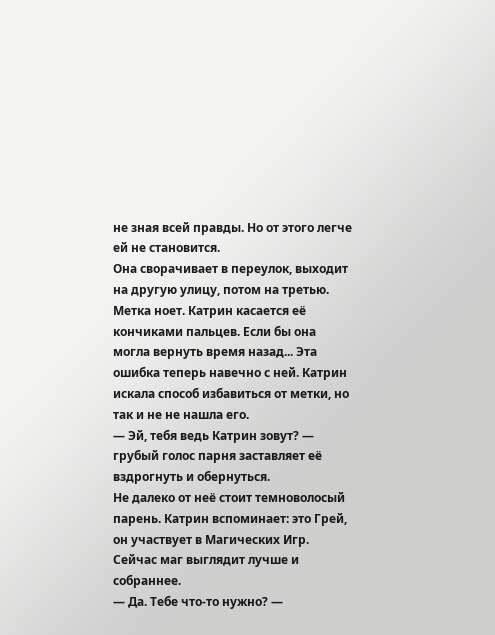не зная всей правды. Но от этого легче ей не становится.
Она сворачивает в переулок, выходит на другую улицу, потом на третью.
Метка ноет. Катрин касается её кончиками пальцев. Если бы она могла вернуть время назад... Эта ошибка теперь навечно с ней. Катрин искала способ избавиться от метки, но так и не не нашла его.
— Эй, тебя ведь Катрин зовут? — грубый голос парня заставляет её вздрогнуть и обернуться.
Не далеко от неё стоит темноволосый парень. Катрин вспоминает: это Грей, он участвует в Магических Игр. Сейчас маг выглядит лучше и собраннее.
— Да. Тебе что-то нужно? —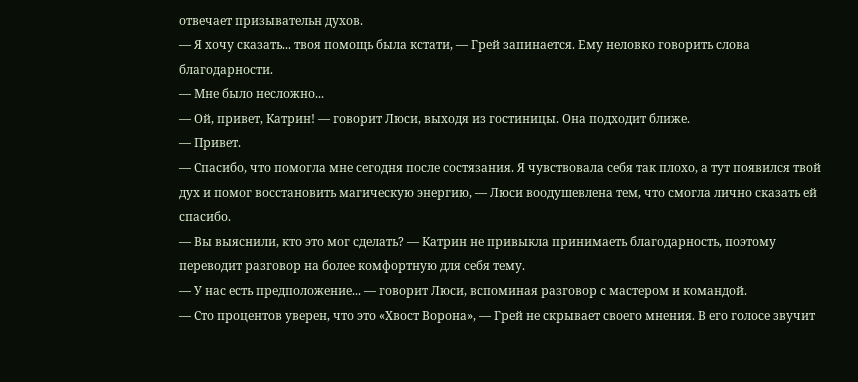отвечает призывательн духов.
— Я хочу сказать... твоя помощь была кстати, — Грей запинается. Ему неловко говорить слова благодарности.
— Мне было несложно...
— Ой, привет, Катрин! — говорит Люси, выходя из гостиницы. Она подходит ближе.
— Привет.
— Спасибо, что помогла мне сегодня после состязания. Я чувствовала себя так плохо, а тут появился твой дух и помог восстановить магическую энергию, — Люси воодушевлена тем, что смогла лично сказать ей спасибо.
— Вы выяснили, кто это мог сделать? — Катрин не привыкла принимаеть благодарность, поэтому переводит разговор на более комфортную для себя тему.
— У нас есть предположение... — говорит Люси, вспоминая разговор с мастером и командой.
— Сто процентов уверен, что это «Хвост Ворона», — Грей не скрывает своего мнения. В его голосе звучит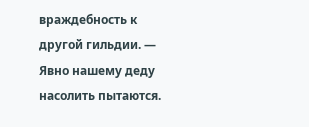враждебность к другой гильдии. — Явно нашему деду насолить пытаются.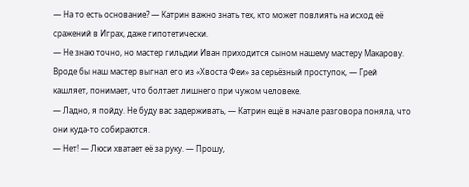— На то есть основание? — Катрин важно знать тех, кто может повлиять на исход её сражений в Играх, даже гипотетически.
— Не знаю точно, но мастер гильдии Иван приходится сыном нашему мастеру Макарову. Вроде бы наш мастер выгнал его из «Хвоста Феи» за серьёзный проступок, — Грей кашляет, понимает, что болтает лишнего при чужом человеке.
— Ладно, я пойду. Не буду вас задерживать, — Катрин ещё в начале разговора поняла, что они куда-то собираются.
— Нет! — Люси хватает её за руку. — Прошу,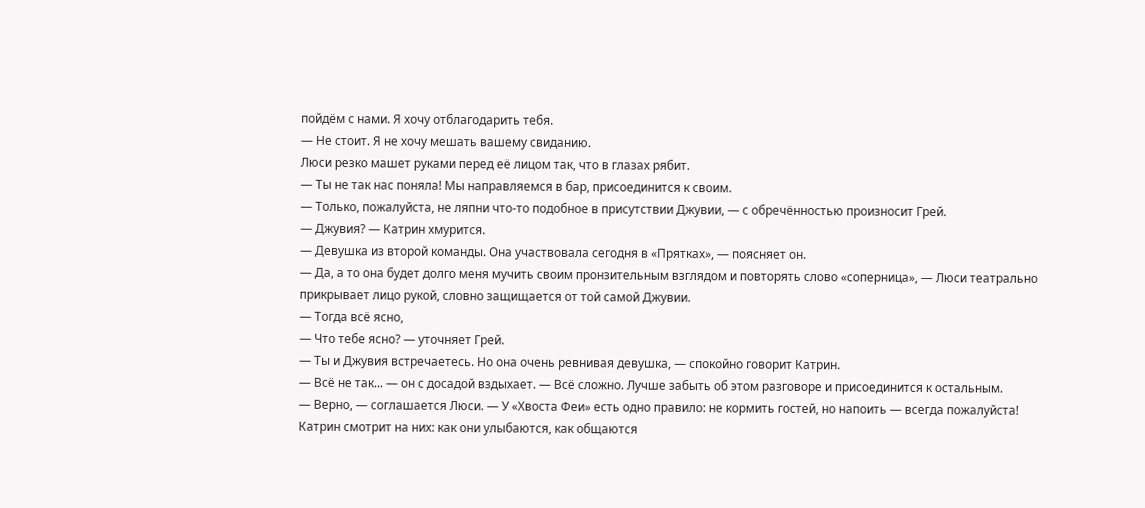пойдём с нами. Я хочу отблагодарить тебя.
— Не стоит. Я не хочу мешать вашему свиданию.
Люси резко машет руками перед её лицом так, что в глазах рябит.
— Ты не так нас поняла! Мы направляемся в бар, присоединится к своим.
— Только, пожалуйста, не ляпни что-то подобное в присутствии Джувии, — с обречённостью произносит Грей.
— Джувия? — Катрин хмурится.
— Девушка из второй команды. Она участвовала сегодня в «Прятках», — поясняет он.
— Да, а то она будет долго меня мучить своим пронзительным взглядом и повторять слово «соперница», — Люси театрально прикрывает лицо рукой, словно защищается от той самой Джувии.
— Тогда всё ясно,
— Что тебе ясно? — уточняет Грей.
— Ты и Джувия встречаетесь. Но она очень ревнивая девушка, — спокойно говорит Катрин.
— Всё не так... — он с досадой вздыхает. — Всё сложно. Лучше забыть об этом разговоре и присоединится к остальным.
— Верно, — соглашается Люси. — У «Хвоста Феи» есть одно правило: не кормить гостей, но напоить — всегда пожалуйста!
Катрин смотрит на них: как они улыбаются, как общаются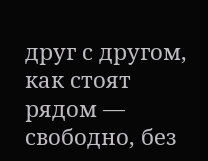друг с другом, как стоят рядом — свободно, без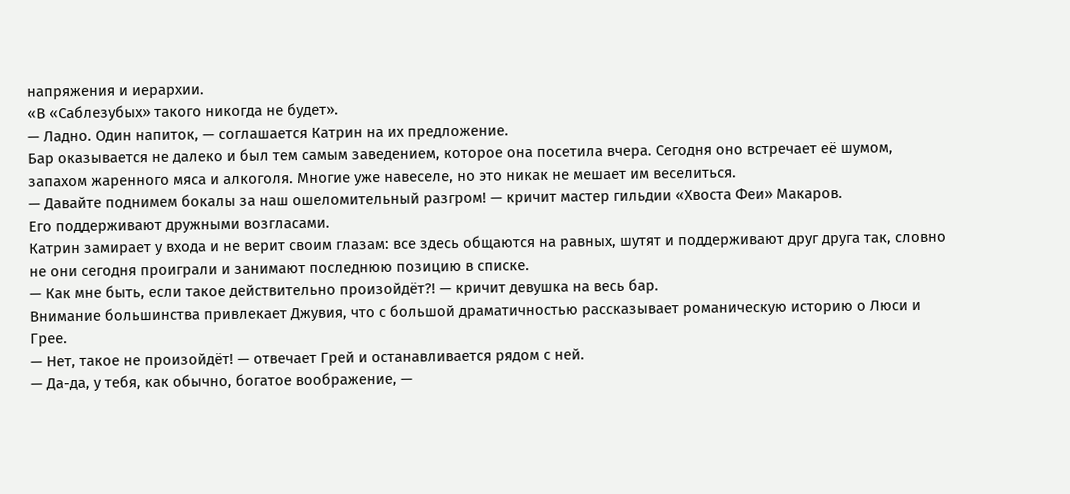напряжения и иерархии.
«В «Саблезубых» такого никогда не будет».
— Ладно. Один напиток, — соглашается Катрин на их предложение.
Бар оказывается не далеко и был тем самым заведением, которое она посетила вчера. Сегодня оно встречает её шумом, запахом жаренного мяса и алкоголя. Многие уже навеселе, но это никак не мешает им веселиться.
— Давайте поднимем бокалы за наш ошеломительный разгром! — кричит мастер гильдии «Хвоста Феи» Макаров.
Его поддерживают дружными возгласами.
Катрин замирает у входа и не верит своим глазам: все здесь общаются на равных, шутят и поддерживают друг друга так, словно не они сегодня проиграли и занимают последнюю позицию в списке.
— Как мне быть, если такое действительно произойдёт?! — кричит девушка на весь бар.
Внимание большинства привлекает Джувия, что с большой драматичностью рассказывает романическую историю о Люси и Грее.
— Нет, такое не произойдёт! — отвечает Грей и останавливается рядом с ней.
— Да-да, у тебя, как обычно, богатое воображение, —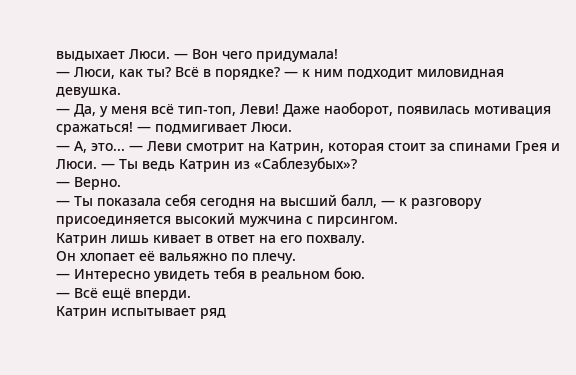выдыхает Люси. — Вон чего придумала!
— Люси, как ты? Всё в порядке? — к ним подходит миловидная девушка.
— Да, у меня всё тип-топ, Леви! Даже наоборот, появилась мотивация сражаться! — подмигивает Люси.
— А, это... — Леви смотрит на Катрин, которая стоит за спинами Грея и Люси. — Ты ведь Катрин из «Саблезубых»?
— Верно.
— Ты показала себя сегодня на высший балл, — к разговору присоединяется высокий мужчина с пирсингом.
Катрин лишь кивает в ответ на его похвалу.
Он хлопает её вальяжно по плечу.
— Интересно увидеть тебя в реальном бою.
— Всё ещё вперди.
Катрин испытывает ряд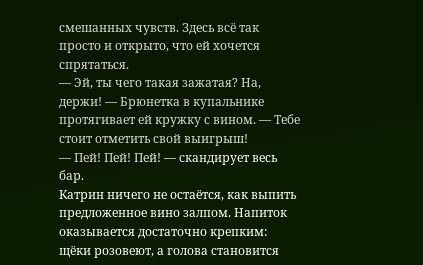смешанных чувств. Здесь всё так просто и открыто, что ей хочется спрятаться.
— Эй, ты чего такая зажатая? На, держи! — Брюнетка в купальнике протягивает ей кружку с вином. — Тебе стоит отметить свой выигрыш!
— Пей! Пей! Пей! — скандирует весь бар.
Катрин ничего не остаётся, как выпить предложенное вино залпом. Напиток оказывается достаточно крепким: щёки розовеют, а голова становится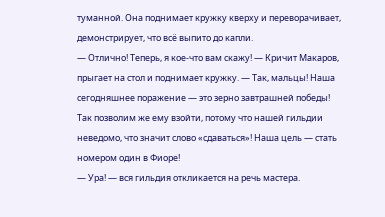туманной. Она поднимает кружку кверху и переворачивает, демонстрирует, что всё выпито до капли.
— Отлично! Теперь, я кое-что вам скажу! — Кричит Макаров, прыгает на стол и поднимает кружку. — Так, мальцы! Наша сегодняшнее поражение — это зерно завтрашней победы! Так позволим же ему взойти, потому что нашей гильдии неведомо, что значит слово «сдаваться»! Наша цель — стать номером один в Фиоре!
— Ура! — вся гильдия откликается на речь мастера.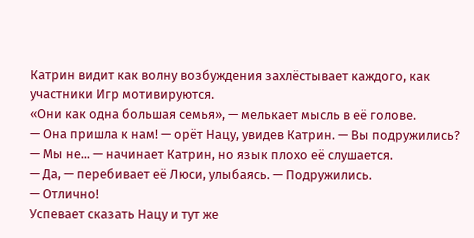Катрин видит как волну возбуждения захлёстывает каждого, как участники Игр мотивируются.
«Они как одна большая семья», — мелькает мысль в её голове.
— Она пришла к нам! — орёт Нацу, увидев Катрин. — Вы подружились?
— Мы не... — начинает Катрин, но язык плохо её слушается.
— Да, — перебивает её Люси, улыбаясь. — Подружились.
— Отлично!
Успевает сказать Нацу и тут же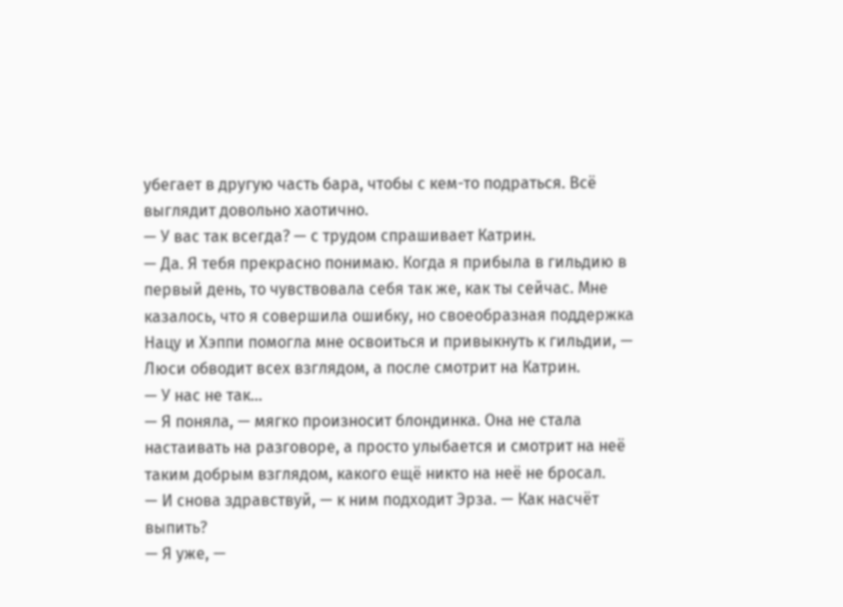убегает в другую часть бара, чтобы с кем-то подраться. Всё выглядит довольно хаотично.
— У вас так всегда? — с трудом спрашивает Катрин.
— Да. Я тебя прекрасно понимаю. Когда я прибыла в гильдию в первый день, то чувствовала себя так же, как ты сейчас. Мне казалось, что я совершила ошибку, но своеобразная поддержка Нацу и Хэппи помогла мне освоиться и привыкнуть к гильдии, — Люси обводит всех взглядом, а после смотрит на Катрин.
— У нас не так...
— Я поняла, — мягко произносит блондинка. Она не стала настаивать на разговоре, а просто улыбается и смотрит на неё таким добрым взглядом, какого ещё никто на неё не бросал.
— И снова здравствуй, — к ним подходит Эрза. — Как насчёт выпить?
— Я уже, —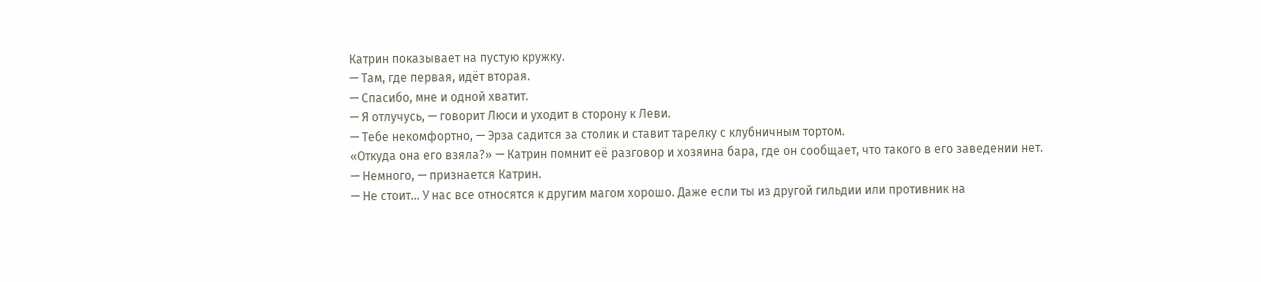Катрин показывает на пустую кружку.
— Там, где первая, идёт вторая.
— Спасибо, мне и одной хватит.
— Я отлучусь, — говорит Люси и уходит в сторону к Леви.
— Тебе некомфортно, — Эрза садится за столик и ставит тарелку с клубничным тортом.
«Откуда она его взяла?» — Катрин помнит её разговор и хозяина бара, где он сообщает, что такого в его заведении нет.
— Немного, — признается Катрин.
— Не стоит... У нас все относятся к другим магом хорошо. Даже если ты из другой гильдии или противник на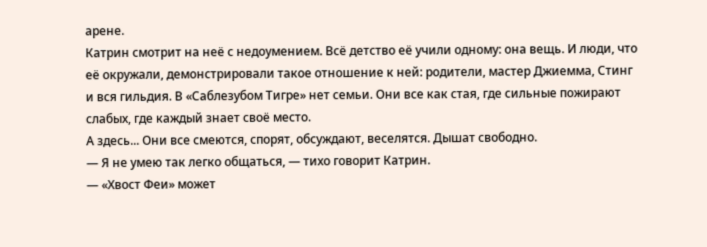арене.
Катрин смотрит на неё с недоумением. Всё детство её учили одному: она вещь. И люди, что её окружали, демонстрировали такое отношение к ней: родители, мастер Джиемма, Стинг и вся гильдия. В «Саблезубом Тигре» нет семьи. Они все как стая, где сильные пожирают слабых, где каждый знает своё место.
А здесь... Они все смеются, спорят, обсуждают, веселятся. Дышат свободно.
— Я не умею так легко общаться, — тихо говорит Катрин.
— «Хвост Феи» может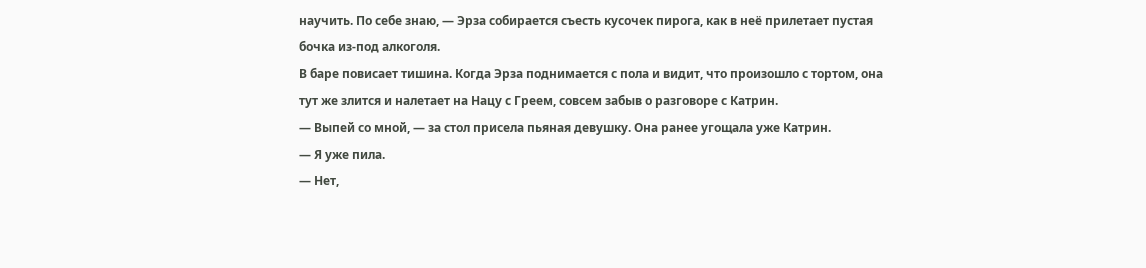научить. По себе знаю, — Эрза собирается съесть кусочек пирога, как в неё прилетает пустая бочка из-под алкоголя.
В баре повисает тишина. Когда Эрза поднимается с пола и видит, что произошло с тортом, она тут же злится и налетает на Нацу с Греем, совсем забыв о разговоре с Катрин.
— Выпей со мной, — за стол присела пьяная девушку. Она ранее угощала уже Катрин.
— Я уже пила.
— Нет,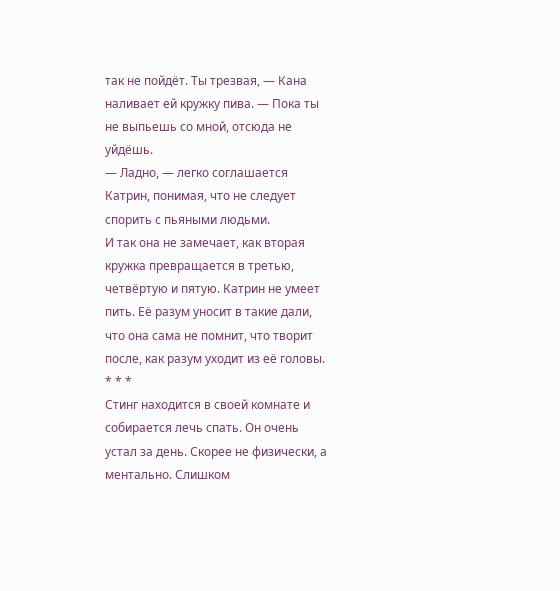так не пойдёт. Ты трезвая, — Кана наливает ей кружку пива. — Пока ты не выпьешь со мной, отсюда не уйдёшь.
— Ладно, — легко соглашается Катрин, понимая, что не следует спорить с пьяными людьми.
И так она не замечает, как вторая кружка превращается в третью, четвёртую и пятую. Катрин не умеет пить. Её разум уносит в такие дали, что она сама не помнит, что творит после, как разум уходит из её головы.
* * *
Стинг находится в своей комнате и собирается лечь спать. Он очень устал за день. Скорее не физически, а ментально. Слишком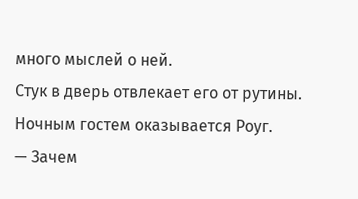много мыслей о ней.
Стук в дверь отвлекает его от рутины. Ночным гостем оказывается Роуг.
— Зачем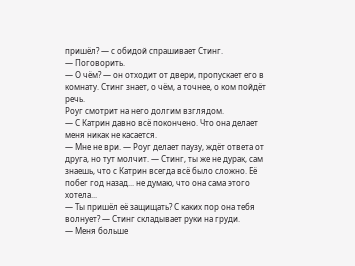пришёл? — с обидой спрашивает Стинг.
— Поговорить.
— О чём? — он отходит от двери, пропускает его в комнату. Стинг знает, о чём, а точнее, о ком пойдёт речь.
Роуг смотрит на него долгим взглядом.
— С Катрин давно всё покончено. Что она делает меня никак не касается.
— Мне не ври. — Роуг делает паузу, ждёт ответа от друга, но тут молчит. — Стинг, ты же не дурак, сам знаешь, что с Катрин всегда всё было сложно. Её побег год назад... не думаю, что она сама этого хотела...
— Ты пришёл её защищать? С каких пор она тебя волнует? — Стинг складывает руки на груди.
— Меня больше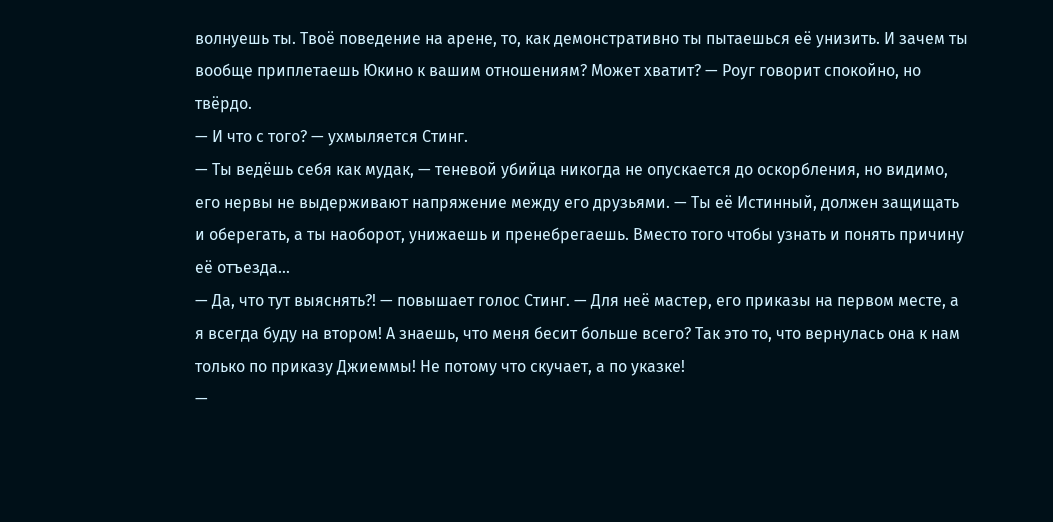волнуешь ты. Твоё поведение на арене, то, как демонстративно ты пытаешься её унизить. И зачем ты вообще приплетаешь Юкино к вашим отношениям? Может хватит? — Роуг говорит спокойно, но твёрдо.
— И что с того? — ухмыляется Стинг.
— Ты ведёшь себя как мудак, — теневой убийца никогда не опускается до оскорбления, но видимо, его нервы не выдерживают напряжение между его друзьями. — Ты её Истинный, должен защищать и оберегать, а ты наоборот, унижаешь и пренебрегаешь. Вместо того чтобы узнать и понять причину её отъезда...
— Да, что тут выяснять?! — повышает голос Стинг. — Для неё мастер, его приказы на первом месте, а я всегда буду на втором! А знаешь, что меня бесит больше всего? Так это то, что вернулась она к нам только по приказу Джиеммы! Не потому что скучает, а по указке!
—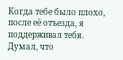Когда тебе было плохо, после её отъезда, я поддерживал тебя. Думал, что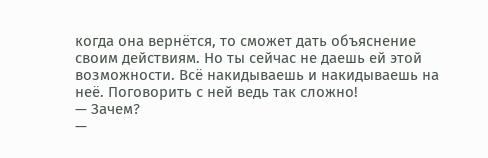когда она вернётся, то сможет дать объяснение своим действиям. Но ты сейчас не даешь ей этой возможности. Всё накидываешь и накидываешь на неё. Поговорить с ней ведь так сложно!
— Зачем?
—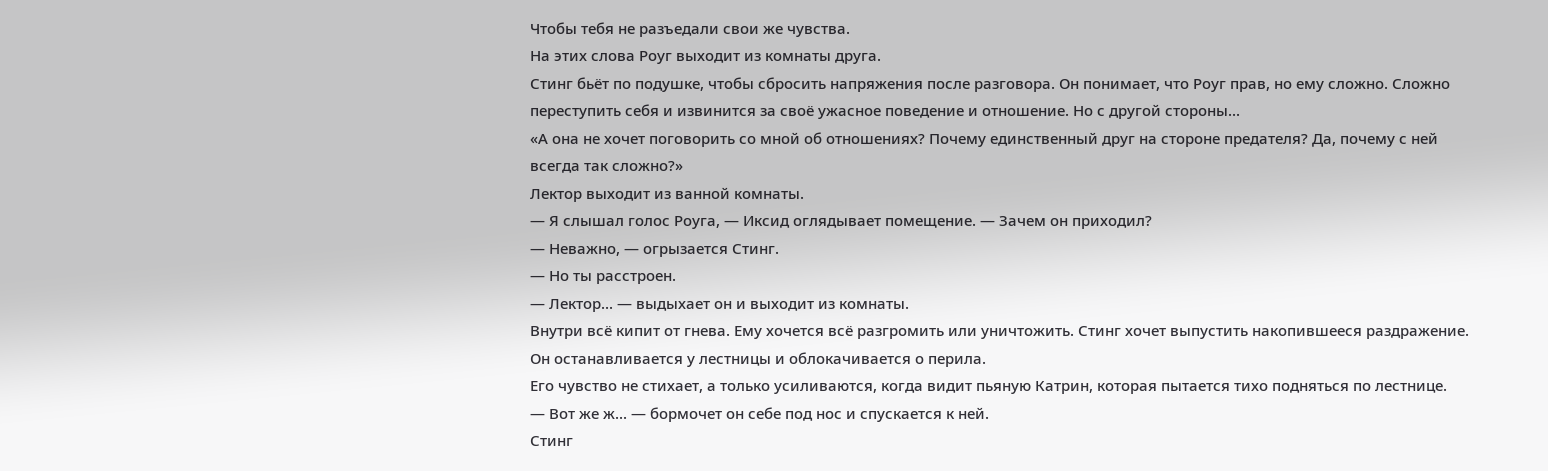Чтобы тебя не разъедали свои же чувства.
На этих слова Роуг выходит из комнаты друга.
Стинг бьёт по подушке, чтобы сбросить напряжения после разговора. Он понимает, что Роуг прав, но ему сложно. Сложно переступить себя и извинится за своё ужасное поведение и отношение. Но с другой стороны...
«А она не хочет поговорить со мной об отношениях? Почему единственный друг на стороне предателя? Да, почему с ней всегда так сложно?»
Лектор выходит из ванной комнаты.
— Я слышал голос Роуга, — Иксид оглядывает помещение. — Зачем он приходил?
— Неважно, — огрызается Стинг.
— Но ты расстроен.
— Лектор... — выдыхает он и выходит из комнаты.
Внутри всё кипит от гнева. Ему хочется всё разгромить или уничтожить. Стинг хочет выпустить накопившееся раздражение.
Он останавливается у лестницы и облокачивается о перила.
Его чувство не стихает, а только усиливаются, когда видит пьяную Катрин, которая пытается тихо подняться по лестнице.
— Вот же ж... — бормочет он себе под нос и спускается к ней.
Стинг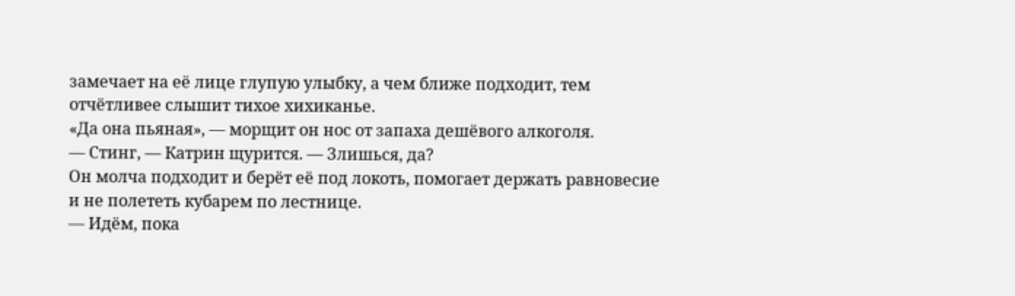замечает на её лице глупую улыбку, а чем ближе подходит, тем отчётливее слышит тихое хихиканье.
«Да она пьяная», — морщит он нос от запаха дешёвого алкоголя.
— Стинг, — Катрин щурится. — Злишься, да?
Он молча подходит и берёт её под локоть, помогает держать равновесие и не полететь кубарем по лестнице.
— Идём, пока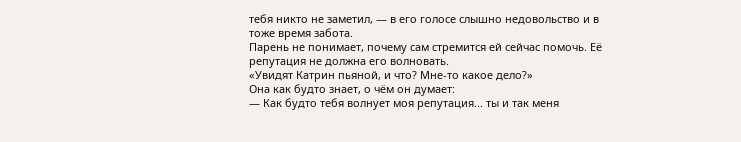тебя никто не заметил, — в его голосе слышно недовольство и в тоже время забота.
Парень не понимает, почему сам стремится ей сейчас помочь. Её репутация не должна его волновать.
«Увидят Катрин пьяной, и что? Мне-то какое дело?»
Она как будто знает, о чём он думает:
— Как будто тебя волнует моя репутация... ты и так меня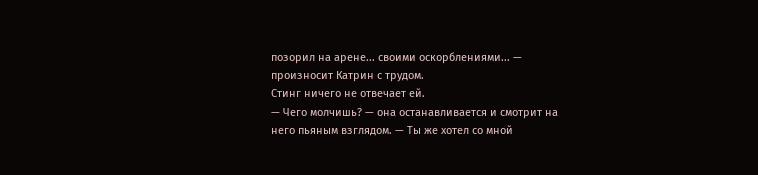позорил на арене... своими оскорблениями... — произносит Катрин с трудом.
Стинг ничего не отвечает ей.
— Чего молчишь? — она останавливается и смотрит на него пьяным взглядом. — Ты же хотел со мной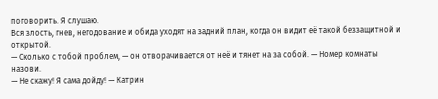поговорить. Я слушаю.
Вся злость, гнев, негодование и обида уходят на задний план, когда он видит её такой беззащитной и открытой.
— Сколько с тобой проблем, — он отворачивается от неё и тянет на за собой. — Номер комнаты назови.
— Не скажу! Я сама дойду! — Катрин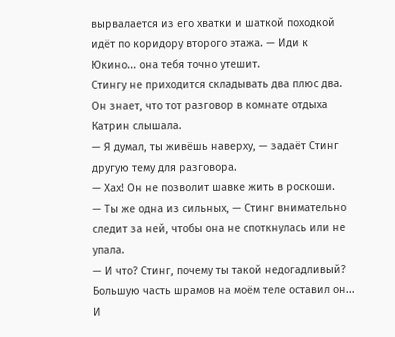вырвалается из его хватки и шаткой походкой идёт по коридору второго этажа. — Иди к Юкино... она тебя точно утешит.
Стингу не приходится складывать два плюс два. Он знает, что тот разговор в комнате отдыха Катрин слышала.
— Я думал, ты живёшь наверху, — задаёт Стинг другую тему для разговора.
— Хах! Он не позволит шавке жить в роскоши.
— Ты же одна из сильных, — Стинг внимательно следит за ней, чтобы она не споткнулась или не упала.
— И что? Стинг, почему ты такой недогадливый? Большую часть шрамов на моём теле оставил он... И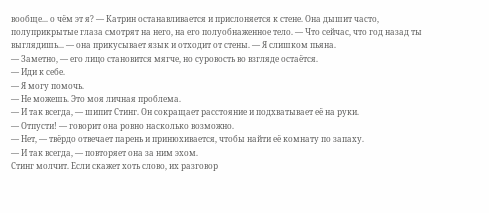вообще... о чём эт я? — Катрин останавливается и прислоняется к стене. Она дышит часто, полуприкрытые глаза смотрят на него, на его полуобнаженное тело. — Что сейчас, что год назад ты выглядишь... — она прикусывает язык и отходит от стены. — Я слишком пьяна.
— Заметно, — его лицо становится мягче, но суровость во взгляде остаётся.
— Иди к себе.
— Я могу помочь.
— Не можешь. Это моя личная проблема.
— И так всегда, — шипит Стинг. Он сокращает расстояние и подхватывает её на руки.
— Отпусти! — говорит она ровно насколько возможно.
— Нет, — твёрдо отвечает парень и принюхивается, чтобы найти её комнату по запаху.
— И так всегда, — повторяет она за ним эхом.
Стинг молчит. Если скажет хоть слово, их разговор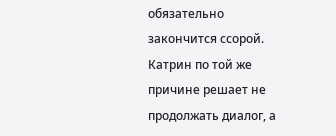обязательно закончится ссорой.
Катрин по той же причине решает не продолжать диалог, а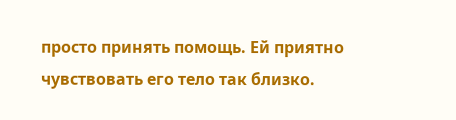просто принять помощь. Ей приятно чувствовать его тело так близко.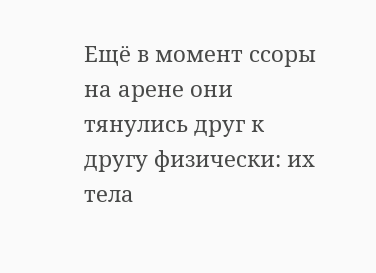Ещё в момент ссоры на арене они тянулись друг к другу физически: их тела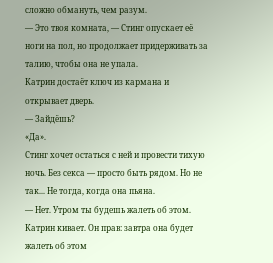сложно обмануть, чем разум.
— Это твоя комната, — Стинг опускает её ноги на пол, но продолжает придерживать за талию, чтобы она не упала.
Катрин достаёт ключ из кармана и открывает дверь.
— Зайдёшь?
«Да».
Стинг хочет остаться с ней и провести тихую ночь. Без секса — просто быть рядом. Но не так... Не тогда, когда она пьяна.
— Нет. Утром ты будешь жалеть об этом.
Катрин кивает. Он прав: завтра она будет жалеть об этом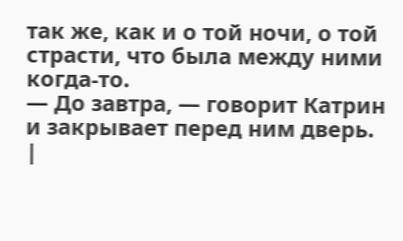так же, как и о той ночи, о той страсти, что была между ними когда-то.
— До завтра, — говорит Катрин и закрывает перед ним дверь.
|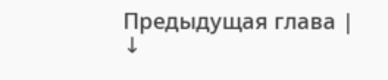Предыдущая глава |
↓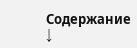Содержание ↓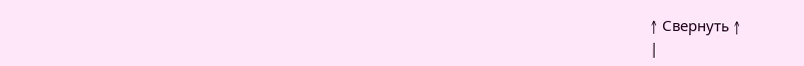↑ Свернуть ↑
|